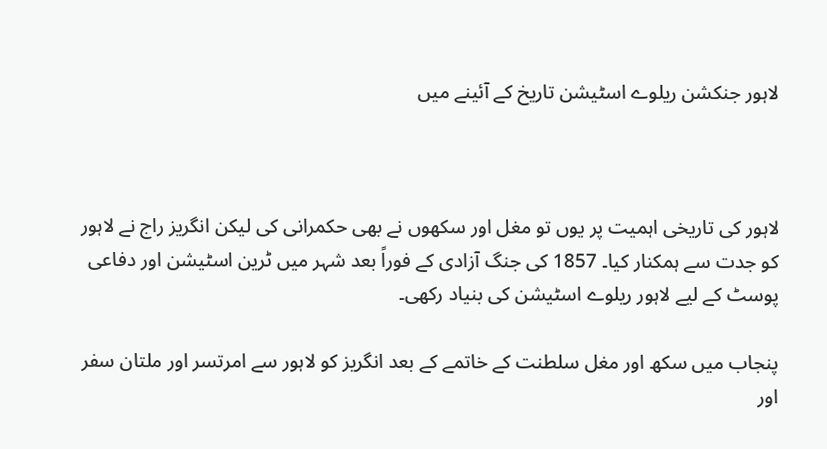لاہور جنکشن ریلوے اسٹیشن تاریخ کے آئینے میں



لاہور کی تاریخی اہمیت پر یوں تو مغل اور سکھوں نے بھی حکمرانی کی لیکن انگریز راج نے لاہور کو جدت سے ہمکنار کیا۔ 1857 کی جنگ آزادی کے فوراً بعد شہر میں ٹرین اسٹیشن اور دفاعی پوسٹ کے لیے لاہور ریلوے اسٹیشن کی بنیاد رکھی۔

پنجاب میں سکھ اور مغل سلطنت کے خاتمے کے بعد انگریز کو لاہور سے امرتسر اور ملتان سفر اور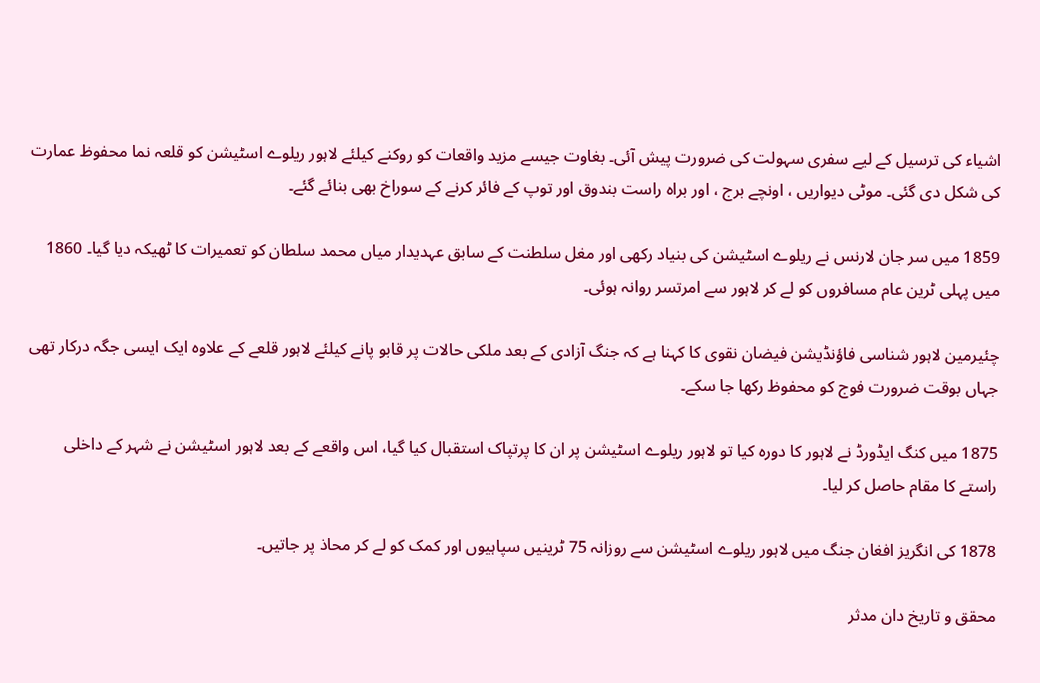اشیاء کی ترسیل کے لیے سفری سہولت کی ضرورت پیش آئی۔ بغاوت جیسے مزید واقعات کو روکنے کیلئے لاہور ریلوے اسٹیشن کو قلعہ نما محفوظ عمارت کی شکل دی گئی۔ موٹی دیواریں ، اونچے برج ، اور براہ راست بندوق اور توپ کے فائر کرنے کے سوراخ بھی بنائے گئے۔

1859 میں سر جان لارنس نے ریلوے اسٹیشن کی بنیاد رکھی اور مغل سلطنت کے سابق عہدیدار میاں محمد سلطان کو تعمیرات کا ٹھیکہ دیا گیا۔ 1860 میں پہلی ٹرین عام مسافروں کو لے کر لاہور سے امرتسر روانہ ہوئی۔

چئیرمین لاہور شناسی فاؤنڈیشن فیضان نقوی کا کہنا ہے کہ جنگ آزادی کے بعد ملکی حالات پر قابو پانے کیلئے لاہور قلعے کے علاوہ ایک ایسی جگہ درکار تھی جہاں بوقت ضرورت فوج کو محفوظ رکھا جا سکے۔

1875 میں کنگ ایڈورڈ نے لاہور کا دورہ کیا تو لاہور ریلوے اسٹیشن پر ان کا پرتپاک استقبال کیا گیا، اس واقعے کے بعد لاہور اسٹیشن نے شہر کے داخلی راستے کا مقام حاصل کر لیا۔

1878 کی انگریز افغان جنگ میں لاہور ریلوے اسٹیشن سے روزانہ 75 ٹرینیں سپاہیوں اور کمک کو لے کر محاذ پر جاتیں۔

محقق و تاریخ دان مدثر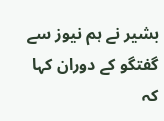بشیر نے ہم نیوز سے گفتگو کے دوران کہا کہ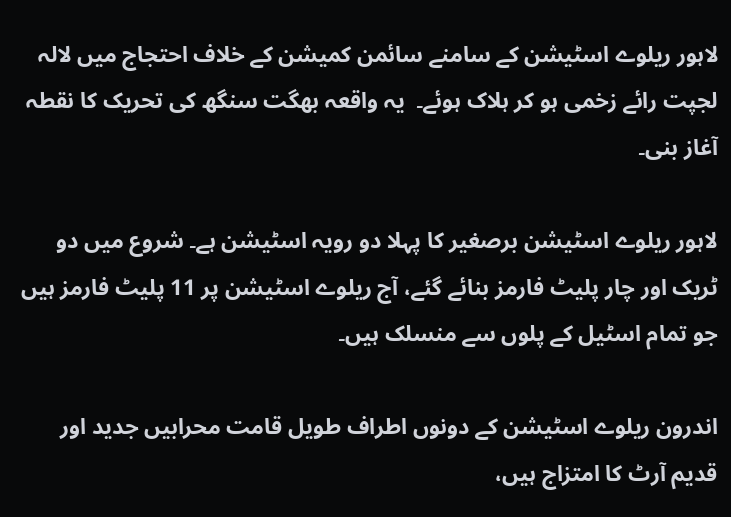لاہور ریلوے اسٹیشن کے سامنے سائمن کمیشن کے خلاف احتجاج میں لالہ لجپت رائے زخمی ہو کر ہلاک ہوئے۔  یہ واقعہ بھگت سنگھ کی تحریک کا نقطہ آغاز بنی۔

لاہور ریلوے اسٹیشن برصغیر کا پہلا دو رویہ اسٹیشن ہے۔ شروع میں دو ٹریک اور چار پلیٹ فارمز بنائے گئے، آج ریلوے اسٹیشن پر 11 پلیٹ فارمز ہیں جو تمام اسٹیل کے پلوں سے منسلک ہیں۔

اندرون ریلوے اسٹیشن کے دونوں اطراف طویل قامت محرابیں جدید اور قدیم آرٹ کا امتزاج ہیں،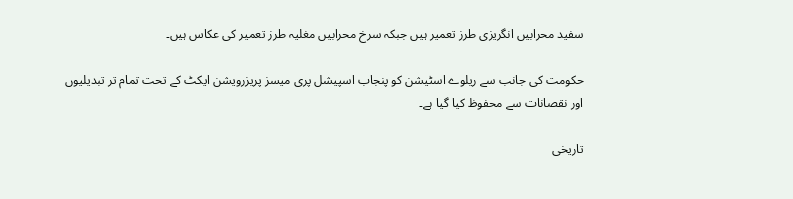سفید محرابیں انگریزی طرز تعمیر ہیں جبکہ سرخ محرابیں مغلیہ طرز تعمیر کی عکاس ہیں۔

حکومت کی جانب سے ریلوے اسٹیشن کو پنجاب اسپیشل پری میسز پریزرویشن ایکٹ کے تحت تمام تر تبدیلیوں اور نقصانات سے محفوظ کیا گیا ہے۔

تاریخی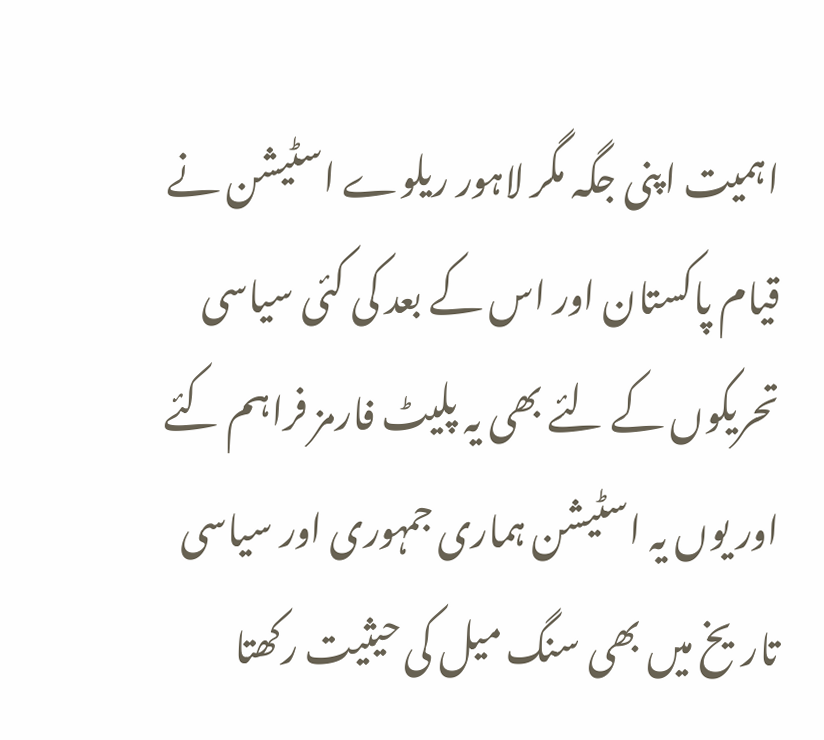اہمیت اپنی جگہ مگر لاہور ریلوے اسٹیشن نے قیام پاکستان اور اس کے بعد کی کئی سیاسی تحریکوں کے لئے بھی یہ پلیٹ فارمز فراہم کئے اور یوں یہ اسٹیشن ہماری جمہوری اور سیاسی تاریخ میں بھی سنگ میل کی حیثیت رکھتا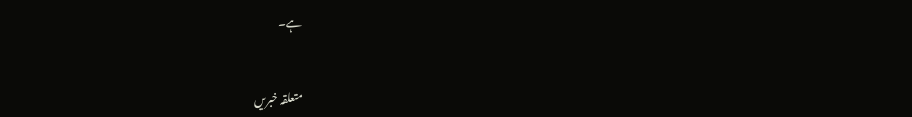ہے۔


متعلقہ خبریں